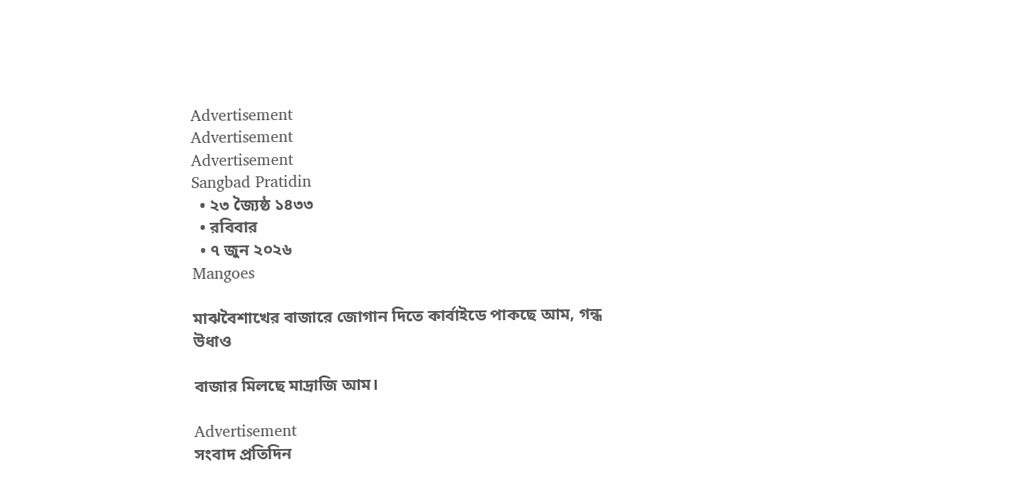Advertisement
Advertisement
Advertisement
Sangbad Pratidin
  • ২৩ জ্যৈষ্ঠ ১৪৩৩
  • রবিবার
  • ৭ জুন ২০২৬
Mangoes

মাঝবৈশাখের বাজারে জোগান দিতে কার্বাইডে পাকছে আম, গন্ধ উধাও

বাজার মিলছে মাদ্রাজি আম।

Advertisement
সংবাদ প্রতিদিন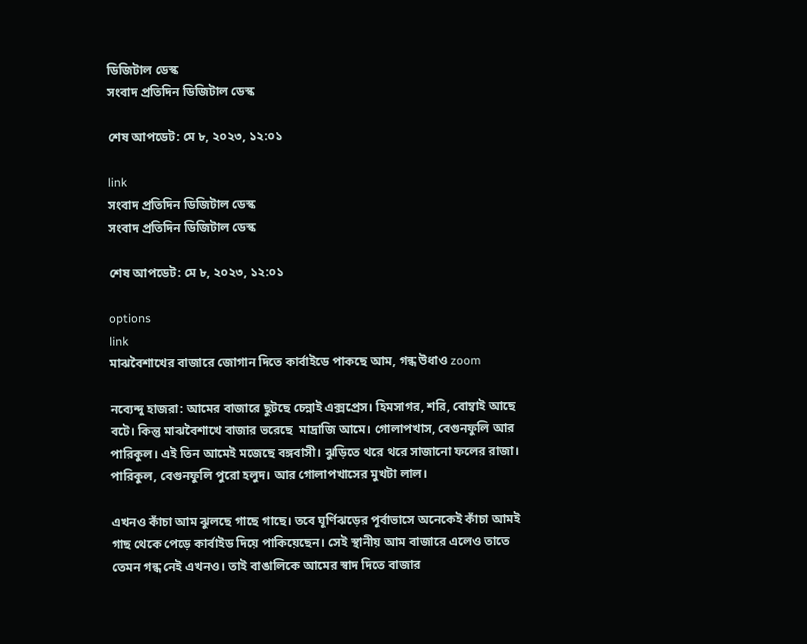ডিজিটাল ডেস্ক
সংবাদ প্রতিদিন ডিজিটাল ডেস্ক

শেষ আপডেট: মে ৮, ২০২৩, ১২:০১

link
সংবাদ প্রতিদিন ডিজিটাল ডেস্ক
সংবাদ প্রতিদিন ডিজিটাল ডেস্ক

শেষ আপডেট: মে ৮, ২০২৩, ১২:০১

options
link
মাঝবৈশাখের বাজারে জোগান দিতে কার্বাইডে পাকছে আম, গন্ধ উধাও zoom

নব্যেন্দু হাজরা: আমের বাজারে ছুটছে চেন্নাই এক্সপ্রেস। হিমসাগর, শরি, বোম্বাই আছে বটে। কিন্তু মাঝবৈশাখে বাজার ভরেছে  মাদ্রাজি আমে। গোলাপখাস, বেগুনফুলি আর পারিকুল। এই তিন আমেই মজেছে বঙ্গবাসী। ঝুড়িতে থরে থরে সাজানো ফলের রাজা। পারিকুল, বেগুনফুলি পুরো হলুদ। আর গোলাপখাসের মুখটা লাল।

এখনও কাঁচা আম ঝুলছে গাছে গাছে। তবে ঘূর্ণিঝড়ের পূর্বাভাসে অনেকেই কাঁচা আমই গাছ থেকে পেড়ে কার্বাইড দিয়ে পাকিয়েছেন। সেই স্থানীয় আম বাজারে এলেও তাতে তেমন গন্ধ নেই এখনও। তাই বাঙালিকে আমের স্বাদ দিতে বাজার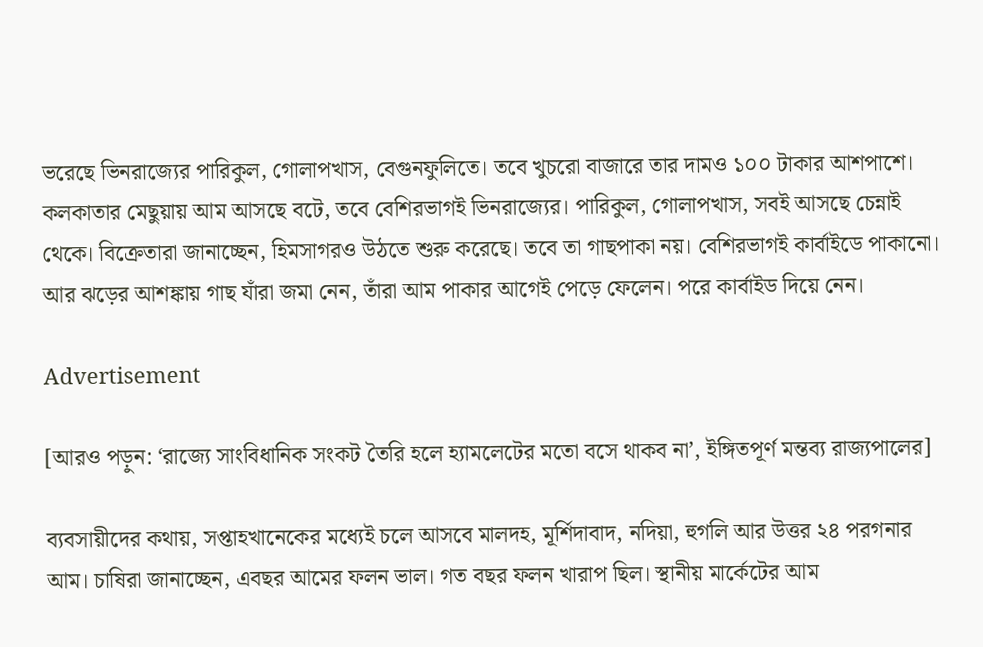ভরেছে ভিনরাজ্যের পারিকুল, গোলাপখাস, বেগুনফুলিতে। তবে খুচরো বাজারে তার দামও ১০০ টাকার আশপাশে। কলকাতার মেছুয়ায় আম আসছে বটে, তবে বেশিরভাগই ভিনরাজ্যের। পারিকুল, গোলাপখাস, সবই আসছে চেন্নাই থেকে। বিক্রেতারা জানাচ্ছেন, হিমসাগরও উঠতে শুরু করেছে। তবে তা গাছপাকা নয়। বেশিরভাগই কার্বাইডে পাকানো। আর ঝড়ের আশঙ্কায় গাছ যাঁরা জমা নেন, তাঁরা আম পাকার আগেই পেড়ে ফেলেন। পরে কার্বাইড দিয়ে নেন।

Advertisement

[আরও পড়ুন: ‘রাজ্যে সাংবিধানিক সংকট তৈরি হলে হ্যামলেটের মতো বসে থাকব না’, ইঙ্গিতপূর্ণ মন্তব্য রাজ্যপালের]

ব‌্যবসায়ীদের কথায়, সপ্তাহখানেকের মধ্যেই চলে আসবে মালদহ, মূর্শিদাবাদ, নদিয়া, হুগলি আর উত্তর ২৪ পরগনার আম। চাষিরা জানাচ্ছেন, এবছর আমের ফলন ভাল। গত বছর ফলন খারাপ ছিল। স্থানীয় মার্কেটের আম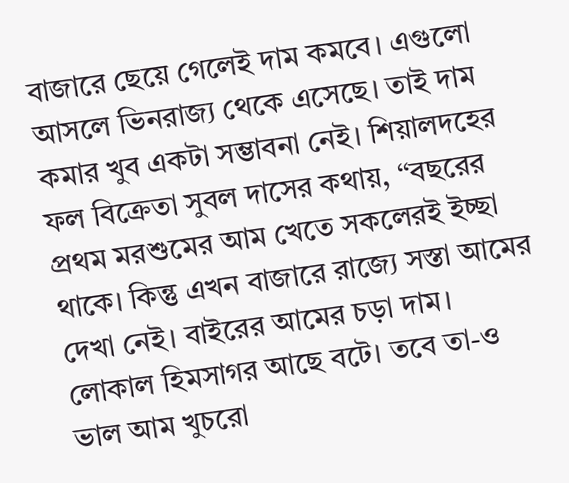বাজারে ছেয়ে গেলেই দাম কমবে। এগুলো আসলে ভিনরাজ‌্য থেকে এসেছে। তাই দাম কমার খুব একটা সম্ভাবনা নেই। শিয়ালদহের ফল বিক্রেতা সুবল দাসের কথায়, ‘‘বছরের প্রথম মরশুমের আম খেতে সকলেরই ইচ্ছা থাকে। কিন্তু এখন বাজারে রাজ্যে সস্তা আমের দেখা নেই। বাইরের আমের চড়া দাম। লোকাল হিমসাগর আছে বটে। তবে তা-ও ভাল আম খুচরো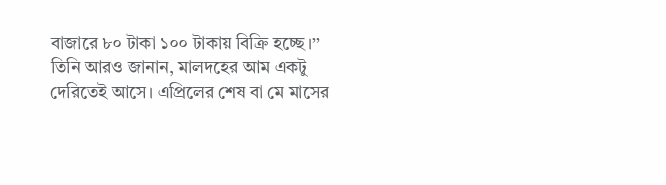বাজারে ৮০ টাকা ১০০ টাকায় বিক্রি হচ্ছে।’’
তিনি আরও জানান, মালদহের আম একটু দেরিতেই আসে। এপ্রিলের শেষ বা মে মাসের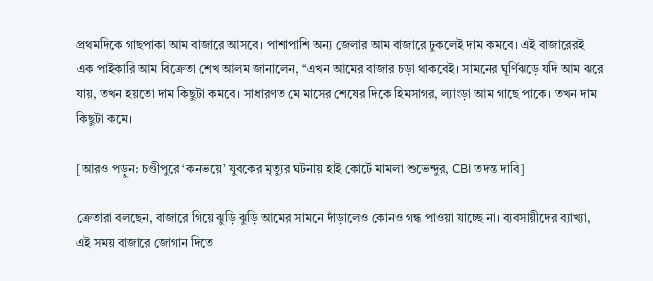প্রথমদিকে গাছপাকা আম বাজারে আসবে। পাশাপাশি অন্য জেলার আম বাজারে ঢুকলেই দাম কমবে। এই বাজারেরই এক পাইকারি আম বিক্রেতা শেখ আলম জানালেন, ‘‘এখন আমের বাজার চড়া থাকবেই। সামনের ঘূর্ণিঝড়ে যদি আম ঝরে যায়, তখন হয়তো দাম কিছুটা কমবে। সাধারণত মে মাসের শেষের দিকে হিমসাগর, ল্যাংড়া আম গাছে পাকে। তখন দাম কিছুটা কমে।

[আরও পড়ুন: চণ্ডীপুরে ‘কনভয়ে’ যুবকের মৃত্যুর ঘটনায় হাই কোর্টে মামলা শুভেন্দুর, CBI তদন্ত দাবি]

ক্রেতারা বলছেন, বাজারে গিয়ে ঝুড়ি ঝুড়ি আমের সামনে দাঁড়ালেও কোনও গন্ধ পাওয়া যাচ্ছে না। ব্যবসায়ীদের ব্যাখ্যা, এই সময় বাজারে জোগান দিতে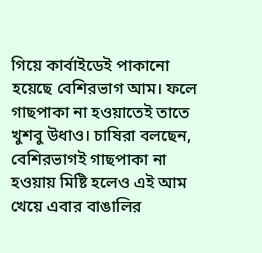গিয়ে কার্বাইডেই পাকানো হয়েছে বেশিরভাগ আম। ফলে গাছপাকা না হওয়াতেই তাতে খুশবু উধাও। চাষিরা বলছেন, বেশিরভাগই গাছপাকা না হওয়ায় মিষ্টি হলেও এই আম খেয়ে এবার বাঙালির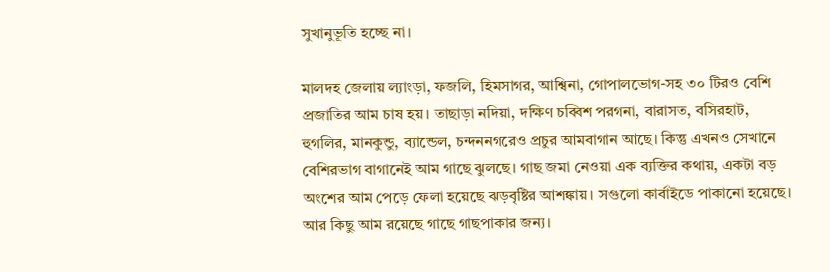সুখানুভূতি হচ্ছে না।

মালদহ জেলায় ল্যাংড়া, ফজলি, হিমসাগর, আশ্বিনা, গোপালভোগ-সহ ৩০ টিরও বেশি প্রজাতির আম চাষ হয়। তাছাড়া নদিয়া, দক্ষিণ চব্বিশ পরগনা, বারাসত, বসিরহাট, হুগলির, মানকুন্ডু, ব‌্যান্ডেল, চন্দননগরেও প্রচুর আমবাগান আছে। কিন্তু এখনও সেখানে বেশিরভাগ বাগানেই আম গাছে ঝুলছে। গাছ জমা নেওয়া এক ব‌্যক্তির কথায়, একটা বড় অংশের আম পেড়ে ফেলা হয়েছে ঝড়বৃষ্টির আশঙ্কায়। সগুলো কার্বাইডে পাকানো হয়েছে। আর কিছু আম রয়েছে গাছে গাছপাকার জন‌্য।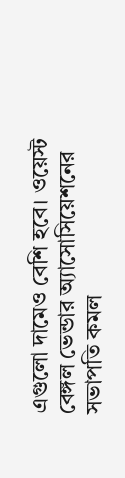এগুলো দামেও বেশি হবে। ওয়েস্ট বেঙ্গল ভেন্ডার অ্যাসোসিয়েশনের সভাপতি কমল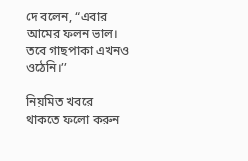দে বলেন, “এবার আমের ফলন ভাল। তবে গাছপাকা এখনও ওঠেনি।’’

নিয়মিত খবরে থাকতে ফলো করুন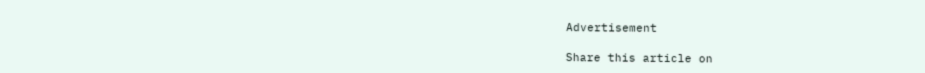Advertisement

Share this article on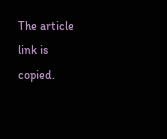The article link is copied.